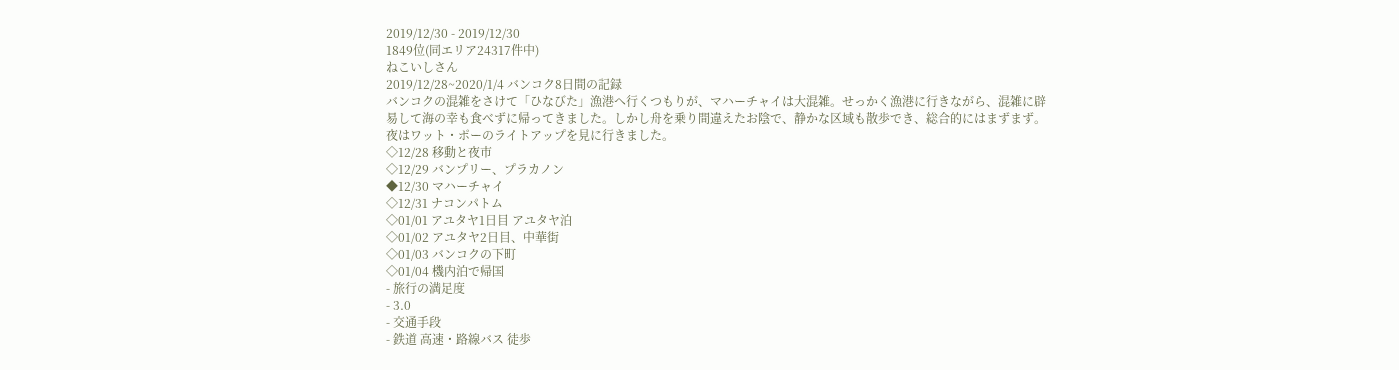2019/12/30 - 2019/12/30
1849位(同エリア24317件中)
ねこいしさん
2019/12/28~2020/1/4 バンコク8日間の記録
バンコクの混雑をさけて「ひなびた」漁港へ行くつもりが、マハーチャイは大混雑。せっかく漁港に行きながら、混雑に辟易して海の幸も食べずに帰ってきました。しかし舟を乗り間違えたお陰で、静かな区域も散歩でき、総合的にはまずまず。
夜はワット・ポーのライトアップを見に行きました。
◇12/28 移動と夜市
◇12/29 バンプリー、プラカノン
◆12/30 マハーチャイ
◇12/31 ナコンパトム
◇01/01 アユタヤ1日目 アユタヤ泊
◇01/02 アユタヤ2日目、中華街
◇01/03 バンコクの下町
◇01/04 機内泊で帰国
- 旅行の満足度
- 3.0
- 交通手段
- 鉄道 高速・路線バス 徒歩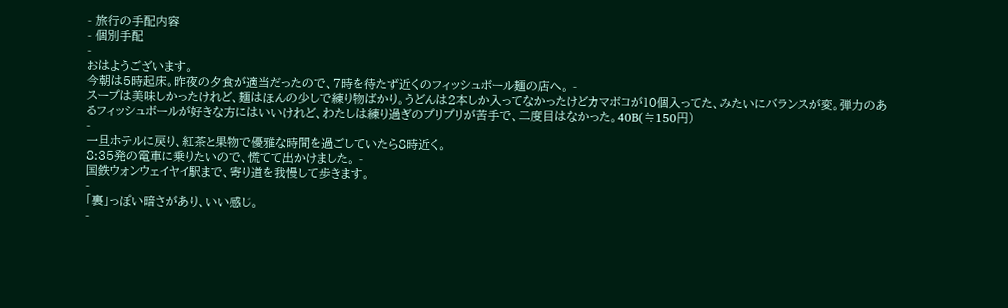- 旅行の手配内容
- 個別手配
-
おはようございます。
今朝は5時起床。昨夜の夕食が適当だったので、7時を待たず近くのフィッシュボール麺の店へ。 -
スープは美味しかったけれど、麺はほんの少しで練り物ばかり。うどんは2本しか入ってなかったけどカマボコが10個入ってた、みたいにバランスが変。弾力のあるフィッシュボールが好きな方にはいいけれど、わたしは練り過ぎのプリプリが苦手で、二度目はなかった。40B(≒150円)
-
一旦ホテルに戻り、紅茶と果物で優雅な時間を過ごしていたら8時近く。
8:35発の電車に乗りたいので、慌てて出かけました。 -
国鉄ウォンウェイヤイ駅まで、寄り道を我慢して歩きます。
-
「裏」っぽい暗さがあり、いい感じ。
-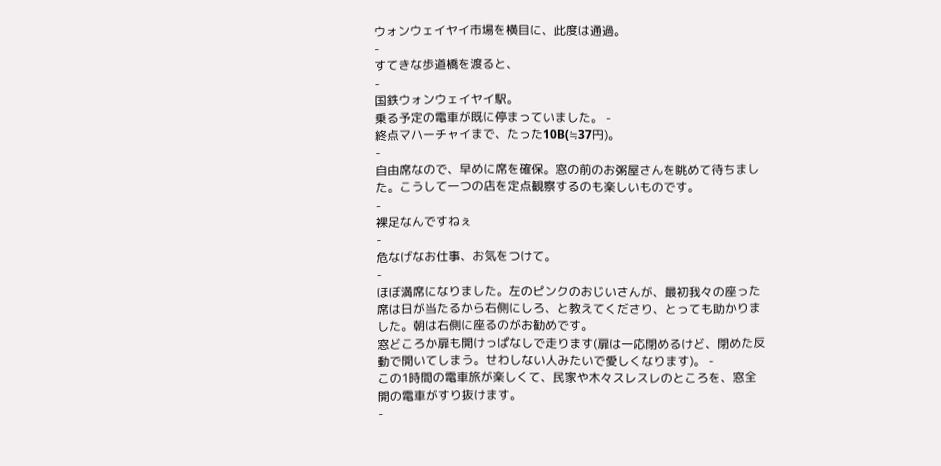ウォンウェイヤイ市場を横目に、此度は通過。
-
すてきな歩道橋を渡ると、
-
国鉄ウォンウェイヤイ駅。
乗る予定の電車が既に停まっていました。 -
終点マハーチャイまで、たった10B(≒37円)。
-
自由席なので、早めに席を確保。窓の前のお粥屋さんを眺めて待ちました。こうして一つの店を定点観察するのも楽しいものです。
-
裸足なんですねぇ
-
危なげなお仕事、お気をつけて。
-
ほぼ満席になりました。左のピンクのおじいさんが、最初我々の座った席は日が当たるから右側にしろ、と教えてくださり、とっても助かりました。朝は右側に座るのがお勧めです。
窓どころか扉も開けっぱなしで走ります(扉は一応閉めるけど、閉めた反動で開いてしまう。せわしない人みたいで愛しくなります)。 -
この1時間の電車旅が楽しくて、民家や木々スレスレのところを、窓全開の電車がすり抜けます。
-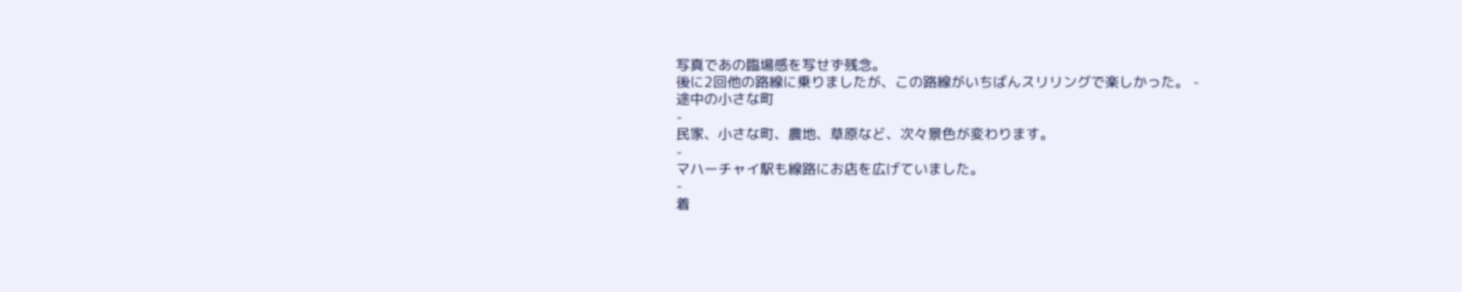写真であの臨場感を写せず残念。
後に2回他の路線に乗りましたが、この路線がいちばんスリリングで楽しかった。 -
途中の小さな町
-
民家、小さな町、農地、草原など、次々景色が変わります。
-
マハーチャイ駅も線路にお店を広げていました。
-
着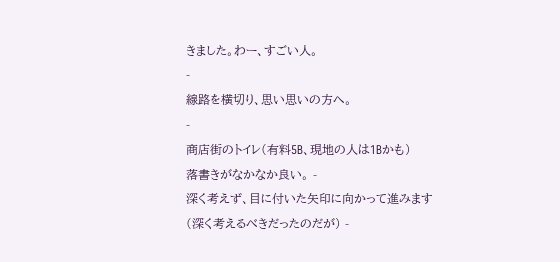きました。わー、すごい人。
-
線路を横切り、思い思いの方へ。
-
商店街のトイレ(有料5B、現地の人は1Bかも)
落書きがなかなか良い。 -
深く考えず、目に付いた矢印に向かって進みます
(深く考えるべきだったのだが) -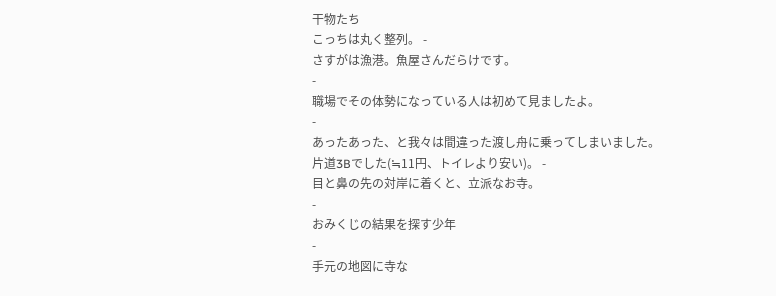干物たち
こっちは丸く整列。 -
さすがは漁港。魚屋さんだらけです。
-
職場でその体勢になっている人は初めて見ましたよ。
-
あったあった、と我々は間違った渡し舟に乗ってしまいました。
片道3Bでした(≒11円、トイレより安い)。 -
目と鼻の先の対岸に着くと、立派なお寺。
-
おみくじの結果を探す少年
-
手元の地図に寺な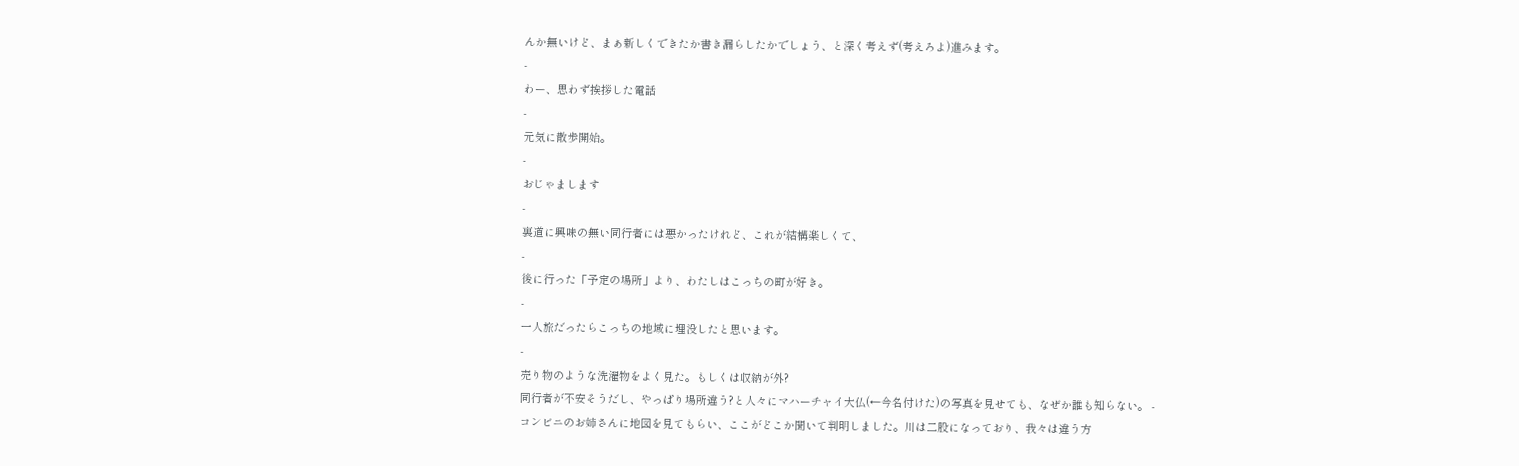んか無いけど、まぁ新しくできたか書き漏らしたかでしょう、と深く考えず(考えろよ)進みます。
-
わー、思わず挨拶した電話
-
元気に散歩開始。
-
おじゃまします
-
裏道に興味の無い同行者には悪かったけれど、これが結構楽しくて、
-
後に行った「予定の場所」より、わたしはこっちの町が好き。
-
一人旅だったらこっちの地域に埋没したと思います。
-
売り物のような洗濯物をよく見た。もしくは収納が外?
同行者が不安そうだし、やっぱり場所違う?と人々にマハーチャイ大仏(←今名付けた)の写真を見せても、なぜか誰も知らない。 -
コンビニのお姉さんに地図を見てもらい、ここがどこか聞いて判明しました。川は二股になっており、我々は違う方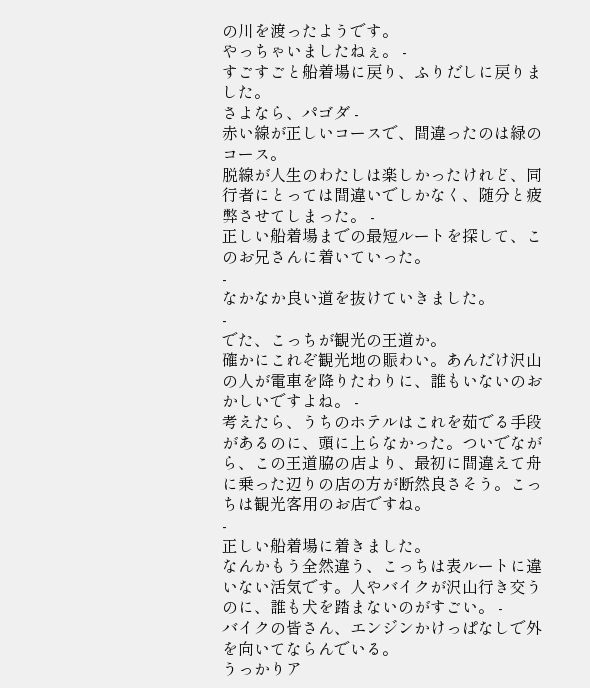の川を渡ったようです。
やっちゃいましたねぇ。 -
すごすごと船着場に戻り、ふりだしに戻りました。
さよなら、パゴダ -
赤い線が正しいコースで、間違ったのは緑のコース。
脱線が人生のわたしは楽しかったけれど、同行者にとっては間違いでしかなく、随分と疲弊させてしまった。 -
正しい船着場までの最短ルートを探して、このお兄さんに着いていった。
-
なかなか良い道を抜けていきました。
-
でた、こっちが観光の王道か。
確かにこれぞ観光地の賑わい。あんだけ沢山の人が電車を降りたわりに、誰もいないのおかしいですよね。 -
考えたら、うちのホテルはこれを茹でる手段があるのに、頭に上らなかった。ついでながら、この王道脇の店より、最初に間違えて舟に乗った辺りの店の方が断然良さそう。こっちは観光客用のお店ですね。
-
正しい船着場に着きました。
なんかもう全然違う、こっちは表ルートに違いない活気です。人やバイクが沢山行き交うのに、誰も犬を踏まないのがすごい。 -
バイクの皆さん、エンジンかけっぱなしで外を向いてならんでいる。
うっかりア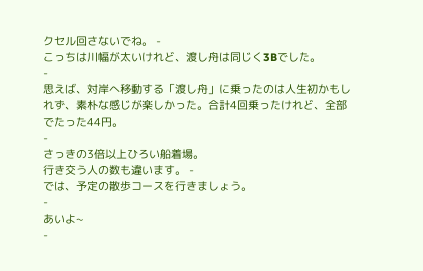クセル回さないでね。 -
こっちは川幅が太いけれど、渡し舟は同じく3Bでした。
-
思えば、対岸へ移動する「渡し舟」に乗ったのは人生初かもしれず、素朴な感じが楽しかった。合計4回乗ったけれど、全部でたった44円。
-
さっきの3倍以上ひろい船着場。
行き交う人の数も違います。 -
では、予定の散歩コースを行きましょう。
-
あいよ~
-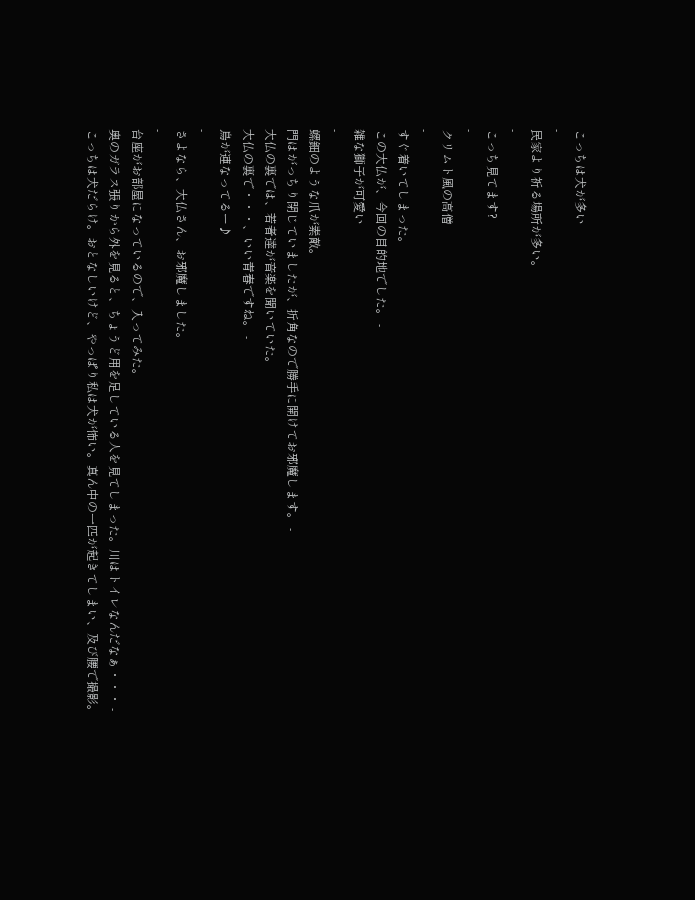こっちは犬が多い
-
民家より祈る場所が多い。
-
こっち見てます?
-
クリムト風の高僧
-
すぐ着いてしまった。
この大仏が、今回の目的地でした。 -
雑な獅子が可愛い
-
螺鈿のような爪が素敵。
門はがっちり閉じていましたが、折角なので勝手に開けてお邪魔します。 -
大仏の裏では、若者達が音楽を聞いていた。
大仏の裏で・・・、いい青春ですね。 -
鳥が連なってるー♪
-
さよなら、大仏さん、お邪魔しました。
-
台座がお部屋になっているので、入ってみた。
奥のガラス張りから外を見ると、ちょうど用を足している人を見てしまった。川はトイレなんだなぁ・・・ -
こっちは犬だらけ。おとなしいけど、やっぱり私は犬が怖い。真ん中の一匹が起きてしまい、及び腰で撮影。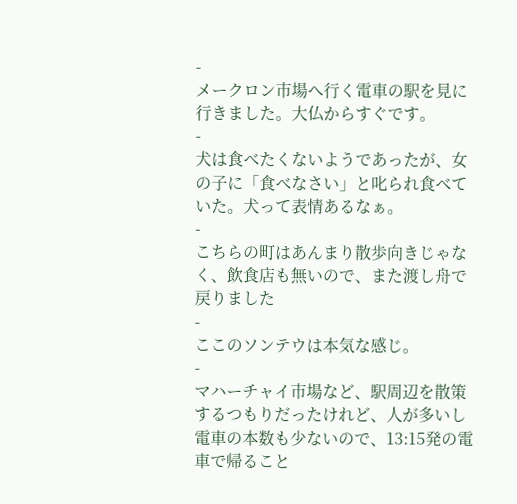-
メークロン市場へ行く電車の駅を見に行きました。大仏からすぐです。
-
犬は食べたくないようであったが、女の子に「食べなさい」と叱られ食べていた。犬って表情あるなぁ。
-
こちらの町はあんまり散歩向きじゃなく、飲食店も無いので、また渡し舟で戻りました
-
ここのソンテウは本気な感じ。
-
マハーチャイ市場など、駅周辺を散策するつもりだったけれど、人が多いし電車の本数も少ないので、13:15発の電車で帰ること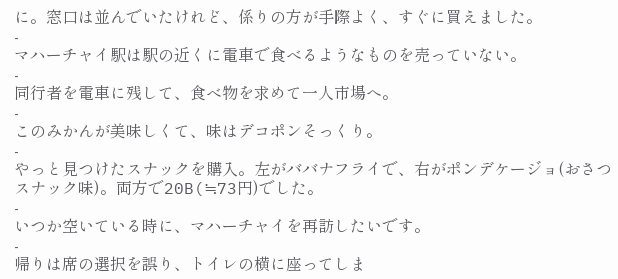に。窓口は並んでいたけれど、係りの方が手際よく、すぐに買えました。
-
マハーチャイ駅は駅の近くに電車で食べるようなものを売っていない。
-
同行者を電車に残して、食べ物を求めて一人市場へ。
-
このみかんが美味しくて、味はデコポンそっくり。
-
やっと見つけたスナックを購入。左がババナフライで、右がポンデケージョ(おさつスナック味)。両方で20B(≒73円)でした。
-
いつか空いている時に、マハーチャイを再訪したいです。
-
帰りは席の選択を誤り、トイレの横に座ってしま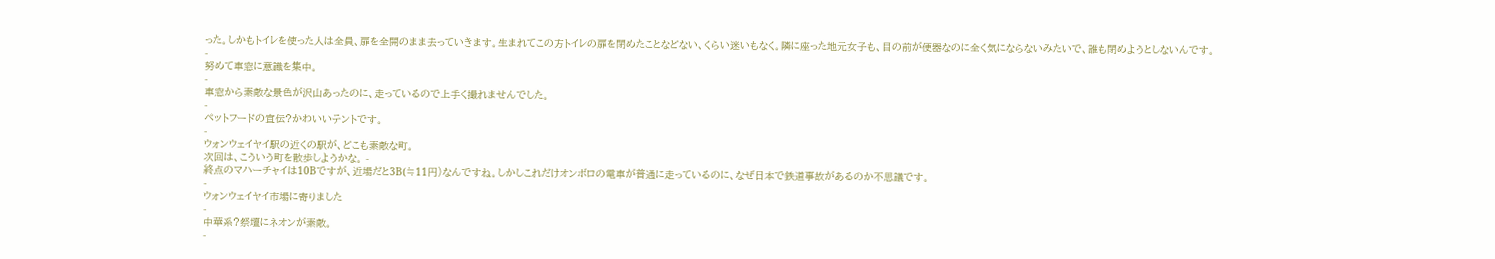った。しかもトイレを使った人は全員、扉を全開のまま去っていきます。生まれてこの方トイレの扉を閉めたことなどない、くらい迷いもなく。隣に座った地元女子も、目の前が便器なのに全く気にならないみたいで、誰も閉めようとしないんです。
-
努めて車窓に意識を集中。
-
車窓から素敵な景色が沢山あったのに、走っているので上手く撮れませんでした。
-
ペットフードの宣伝?かわいいテントです。
-
ウォンウェイヤイ駅の近くの駅が、どこも素敵な町。
次回は、こういう町を散歩しようかな。 -
終点のマハーチャイは10Bですが、近場だと3B(≒11円)なんですね。しかしこれだけオンボロの電車が普通に走っているのに、なぜ日本で鉄道事故があるのか不思議です。
-
ウォンウェイヤイ市場に寄りました
-
中華系?祭壇にネオンが素敵。
-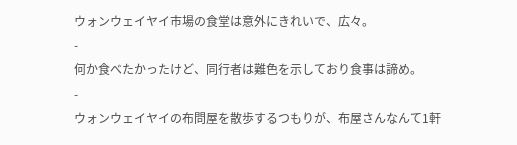ウォンウェイヤイ市場の食堂は意外にきれいで、広々。
-
何か食べたかったけど、同行者は難色を示しており食事は諦め。
-
ウォンウェイヤイの布問屋を散歩するつもりが、布屋さんなんて1軒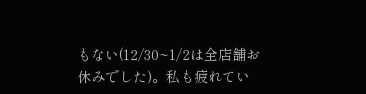もない(12/30~1/2は全店舗お休みでした)。私も疲れてい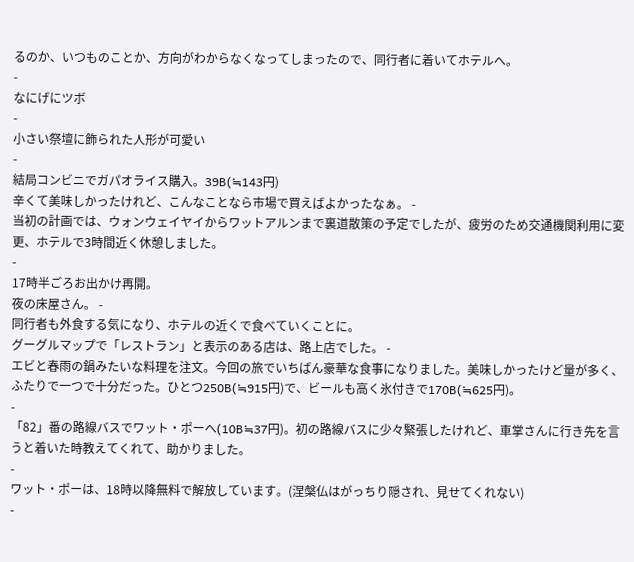るのか、いつものことか、方向がわからなくなってしまったので、同行者に着いてホテルへ。
-
なにげにツボ
-
小さい祭壇に飾られた人形が可愛い
-
結局コンビニでガパオライス購入。39B(≒143円)
辛くて美味しかったけれど、こんなことなら市場で買えばよかったなぁ。 -
当初の計画では、ウォンウェイヤイからワットアルンまで裏道散策の予定でしたが、疲労のため交通機関利用に変更、ホテルで3時間近く休憩しました。
-
17時半ごろお出かけ再開。
夜の床屋さん。 -
同行者も外食する気になり、ホテルの近くで食べていくことに。
グーグルマップで「レストラン」と表示のある店は、路上店でした。 -
エビと春雨の鍋みたいな料理を注文。今回の旅でいちばん豪華な食事になりました。美味しかったけど量が多く、ふたりで一つで十分だった。ひとつ250B(≒915円)で、ビールも高く氷付きで170B(≒625円)。
-
「82」番の路線バスでワット・ポーへ(10B≒37円)。初の路線バスに少々緊張したけれど、車掌さんに行き先を言うと着いた時教えてくれて、助かりました。
-
ワット・ポーは、18時以降無料で解放しています。(涅槃仏はがっちり隠され、見せてくれない)
-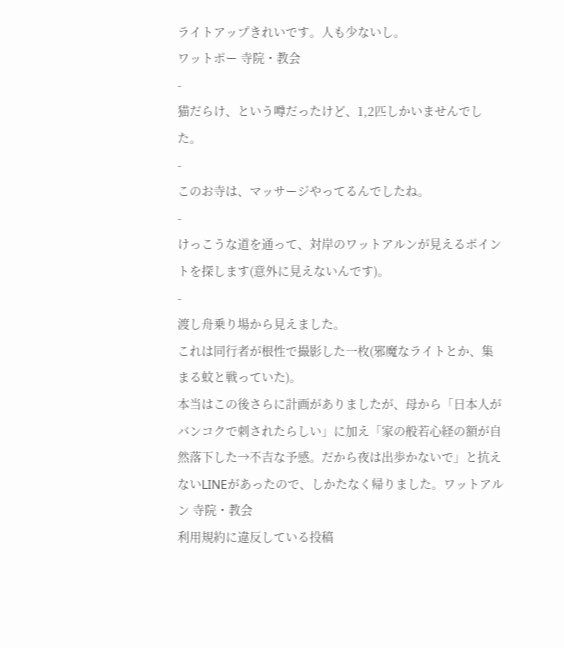ライトアップきれいです。人も少ないし。
ワットポー 寺院・教会
-
猫だらけ、という噂だったけど、1,2匹しかいませんでした。
-
このお寺は、マッサージやってるんでしたね。
-
けっこうな道を通って、対岸のワットアルンが見えるポイントを探します(意外に見えないんです)。
-
渡し舟乗り場から見えました。
これは同行者が根性で撮影した一枚(邪魔なライトとか、集まる蚊と戦っていた)。
本当はこの後さらに計画がありましたが、母から「日本人がバンコクで刺されたらしい」に加え「家の般若心経の額が自然落下した→不吉な予感。だから夜は出歩かないで」と抗えないLINEがあったので、しかたなく帰りました。ワットアルン 寺院・教会
利用規約に違反している投稿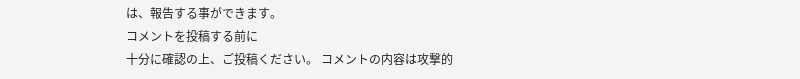は、報告する事ができます。
コメントを投稿する前に
十分に確認の上、ご投稿ください。 コメントの内容は攻撃的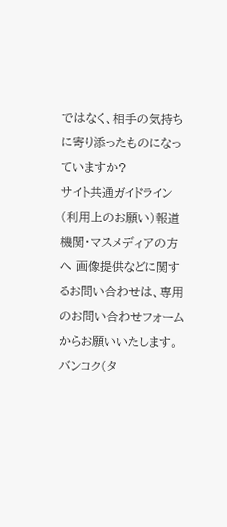ではなく、相手の気持ちに寄り添ったものになっていますか?
サイト共通ガイドライン(利用上のお願い)報道機関・マスメディアの方へ 画像提供などに関するお問い合わせは、専用のお問い合わせフォームからお願いいたします。
バンコク(タ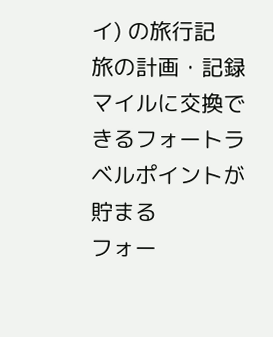イ) の旅行記
旅の計画・記録
マイルに交換できるフォートラベルポイントが貯まる
フォー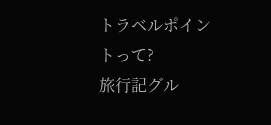トラベルポイントって?
旅行記グル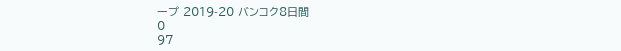ープ 2019-20 バンコク8日間
0
97